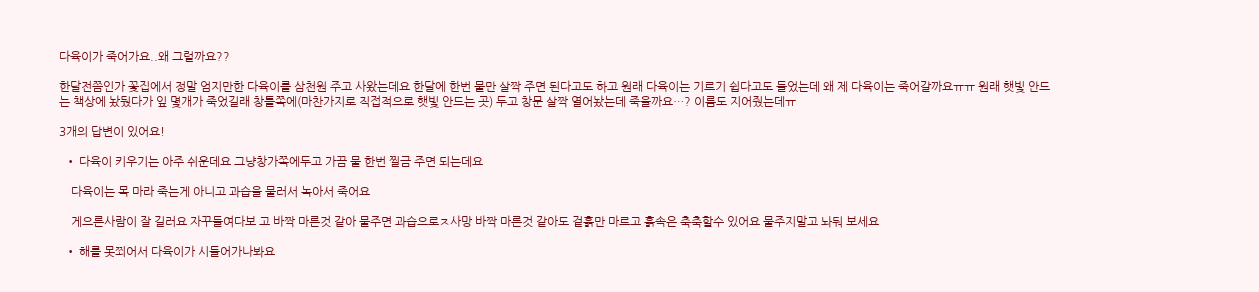다육이가 죽어가요..왜 그럴까요??

한달전쯤인가 꽃집에서 정말 엄지만한 다육이를 삼천원 주고 사왔는데요 한달에 한번 물만 살짝 주면 된다고도 하고 원래 다육이는 기르기 쉽다고도 들었는데 왜 제 다육이는 죽어갈까요ㅠㅠ 원래 햇빛 안드는 책상에 놨뒀다가 잎 몇개가 죽었길래 창틀쪽에(마찬가지로 직접적으로 햇빛 안드는 곳) 두고 창문 살짝 열어놨는데 죽을까요…? 이름도 지어줬는데ㅠ

3개의 답변이 있어요!

  • 다육이 키우기는 아주 쉬운데요 그냥창가쪽에두고 가끔 물 한번 찔금 주면 되는데요

    다육이는 목 마라 죽는게 아니고 과습을 물러서 녹아서 죽어요

    게으른사람이 잘 길러요 자꾸들여다보 고 바짝 마른것 같아 물주면 과습으로ㅈ사망 바짝 마른것 같아도 겉흙만 마르고 흙속은 축축할수 있어요 물주지말고 놔둬 보세요

  • 해를 못쬐어서 다육이가 시들어가나봐요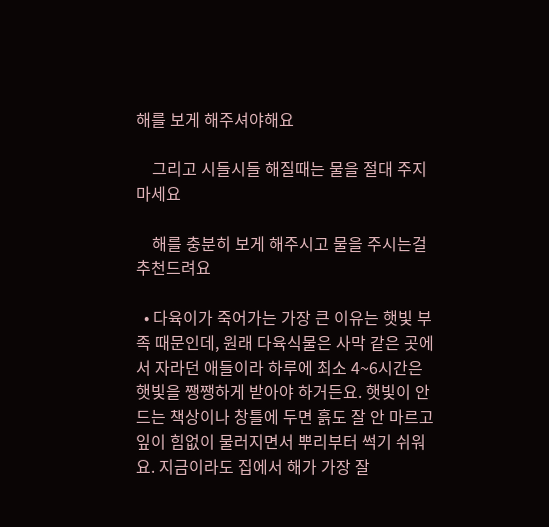해를 보게 해주셔야해요

    그리고 시들시들 해질때는 물을 절대 주지 마세요

    해를 충분히 보게 해주시고 물을 주시는걸 추천드려요

  • 다육이가 죽어가는 가장 큰 이유는 햇빛 부족 때문인데, 원래 다육식물은 사막 같은 곳에서 자라던 애들이라 하루에 최소 4~6시간은 햇빛을 쨍쨍하게 받아야 하거든요. 햇빛이 안 드는 책상이나 창틀에 두면 흙도 잘 안 마르고 잎이 힘없이 물러지면서 뿌리부터 썩기 쉬워요. 지금이라도 집에서 해가 가장 잘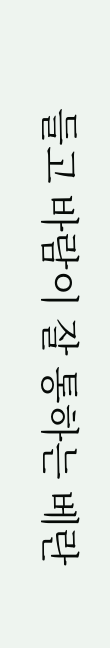들고 바람이 잘 통하는 베란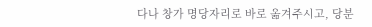다나 창가 명당자리로 바로 옮겨주시고, 당분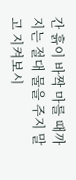간 흙이 바짝 마를 때까지는 절대 물을 주지 말고 지켜보시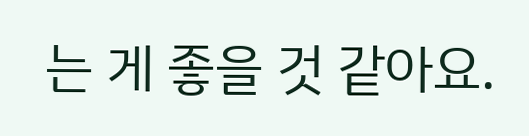는 게 좋을 것 같아요.